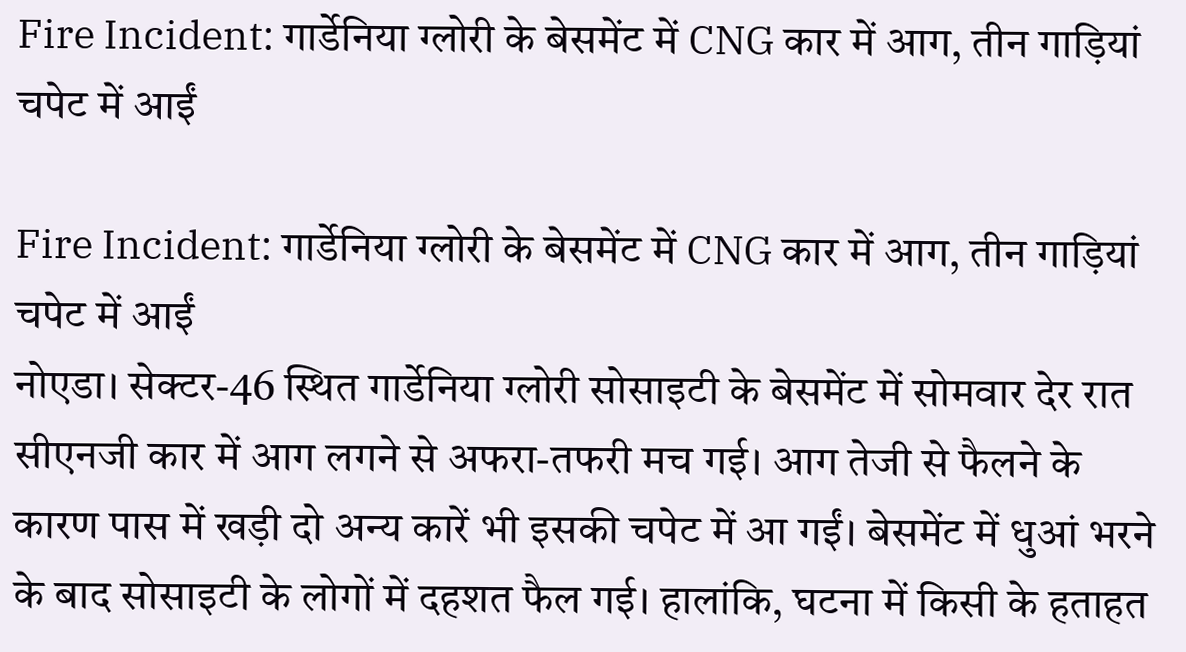Fire Incident: गार्डेनिया ग्लोरी के बेसमेंट में CNG कार में आग, तीन गाड़ियां चपेट में आईं

Fire Incident: गार्डेनिया ग्लोरी के बेसमेंट में CNG कार में आग, तीन गाड़ियां चपेट में आईं
नोएडा। सेक्टर-46 स्थित गार्डेनिया ग्लोरी सोसाइटी के बेसमेंट में सोमवार देर रात सीएनजी कार में आग लगने से अफरा-तफरी मच गई। आग तेजी से फैलने के कारण पास में खड़ी दो अन्य कारें भी इसकी चपेट में आ गईं। बेसमेंट में धुआं भरने के बाद सोसाइटी के लोगों में दहशत फैल गई। हालांकि, घटना में किसी के हताहत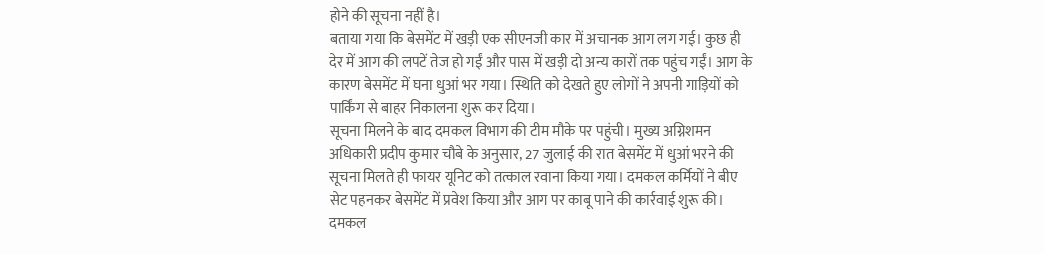होने की सूचना नहीं है।
बताया गया कि बेसमेंट में खड़ी एक सीएनजी कार में अचानक आग लग गई। कुछ ही देर में आग की लपटें तेज हो गईं और पास में खड़ी दो अन्य कारों तक पहुंच गईं। आग के कारण बेसमेंट में घना धुआं भर गया। स्थिति को देखते हुए लोगों ने अपनी गाड़ियों को पार्किंग से बाहर निकालना शुरू कर दिया।
सूचना मिलने के बाद दमकल विभाग की टीम मौके पर पहुंची। मुख्य अग्निशमन अधिकारी प्रदीप कुमार चौबे के अनुसार, 27 जुलाई की रात बेसमेंट में धुआं भरने की सूचना मिलते ही फायर यूनिट को तत्काल रवाना किया गया। दमकल कर्मियों ने बीए सेट पहनकर बेसमेंट में प्रवेश किया और आग पर काबू पाने की कार्रवाई शुरू की।
दमकल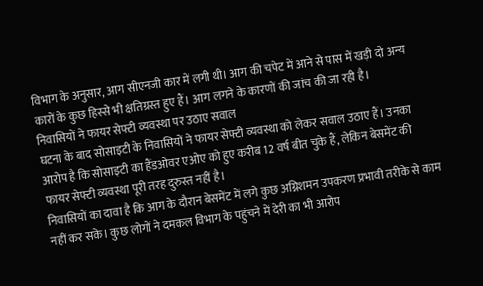विभाग के अनुसार, आग सीएनजी कार में लगी थी। आग की चपेट में आने से पास में खड़ी दो अन्य कारों के कुछ हिस्से भी क्षतिग्रस्त हुए हैं। आग लगने के कारणों की जांच की जा रही है।
निवासियों ने फायर सेफ्टी व्यवस्था पर उठाए सवाल
घटना के बाद सोसाइटी के निवासियों ने फायर सेफ्टी व्यवस्था को लेकर सवाल उठाए हैं। उनका आरोप है कि सोसाइटी का हैंडओवर एओए को हुए करीब 12 वर्ष बीत चुके हैं, लेकिन बेसमेंट की फायर सेफ्टी व्यवस्था पूरी तरह दुरुस्त नहीं है।
निवासियों का दावा है कि आग के दौरान बेसमेंट में लगे कुछ अग्निशमन उपकरण प्रभावी तरीके से काम नहीं कर सके। कुछ लोगों ने दमकल विभाग के पहुंचने में देरी का भी आरोप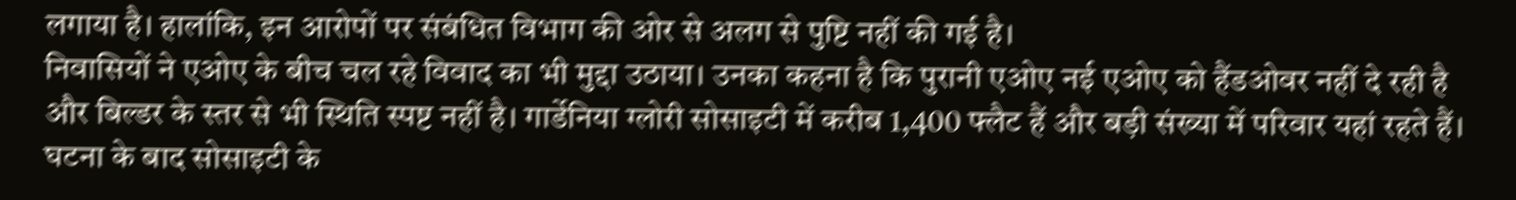लगाया है। हालांकि, इन आरोपों पर संबंधित विभाग की ओर से अलग से पुष्टि नहीं की गई है।
निवासियों ने एओए के बीच चल रहे विवाद का भी मुद्दा उठाया। उनका कहना है कि पुरानी एओए नई एओए को हैंडओवर नहीं दे रही है और बिल्डर के स्तर से भी स्थिति स्पष्ट नहीं है। गार्डेनिया ग्लोरी सोसाइटी में करीब 1,400 फ्लैट हैं और बड़ी संख्या में परिवार यहां रहते हैं।
घटना के बाद सोसाइटी के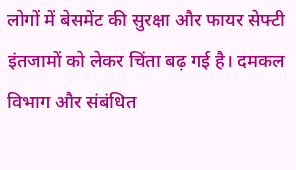लोगों में बेसमेंट की सुरक्षा और फायर सेफ्टी इंतजामों को लेकर चिंता बढ़ गई है। दमकल विभाग और संबंधित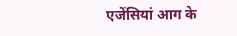एजेंसियां आग के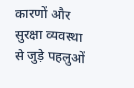कारणों और सुरक्षा व्यवस्था से जुड़े पहलुओं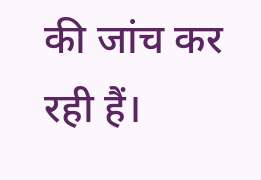की जांच कर रही हैं।